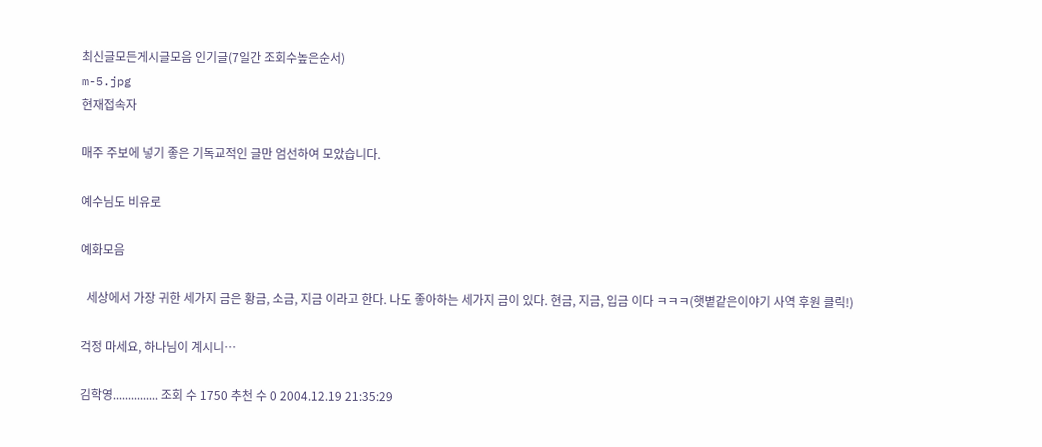최신글모든게시글모음 인기글(7일간 조회수높은순서)
m-5.jpg
현재접속자

매주 주보에 넣기 좋은 기독교적인 글만 엄선하여 모았습니다.

예수님도 비유로

예화모음

  세상에서 가장 귀한 세가지 금은 황금, 소금, 지금 이라고 한다. 나도 좋아하는 세가지 금이 있다. 현금, 지금, 입금 이다 ㅋㅋㅋ(햇볕같은이야기 사역 후원 클릭!)

걱정 마세요, 하나님이 계시니…

김학영............... 조회 수 1750 추천 수 0 2004.12.19 21:35:29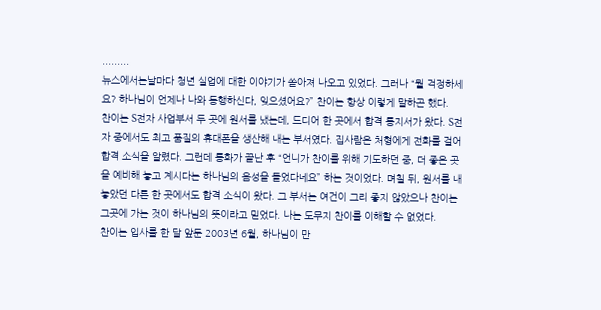.........
뉴스에서는날마다 청년 실업에 대한 이야기가 쏟아져 나오고 있었다. 그러나 “뭘 걱정하세요? 하나님이 언제나 나와 동행하신다, 잊으셨어요?” 찬이는 항상 이렇게 말하곤 했다.
찬이는 S전자 사업부서 두 곳에 원서를 냈는데, 드디어 한 곳에서 합격 통지서가 왔다. S전자 중에서도 최고 품질의 휴대폰을 생산해 내는 부서였다. 집사람은 처형에게 전화를 걸어 합격 소식을 알렸다. 그런데 통화가 끝난 후 “언니가 찬이를 위해 기도하던 중, 더 좋은 곳을 예비해 놓고 계시다는 하나님의 음성을 들었다네요” 하는 것이었다. 며칠 뒤, 원서를 내놓았던 다른 한 곳에서도 합격 소식이 왔다. 그 부서는 여건이 그리 좋지 않았으나 찬이는 그곳에 가는 것이 하나님의 뜻이라고 믿었다. 나는 도무지 찬이를 이해할 수 없었다.
찬이는 입사를 한 달 앞둔 2003년 6월, 하나님이 만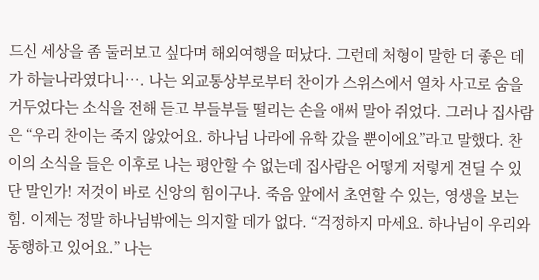드신 세상을 좀 둘러보고 싶다며 해외여행을 떠났다. 그런데 처형이 말한 더 좋은 데가 하늘나라였다니…. 나는 외교통상부로부터 찬이가 스위스에서 열차 사고로 숨을 거두었다는 소식을 전해 듣고 부들부들 떨리는 손을 애써 말아 쥐었다. 그러나 집사람은 “우리 찬이는 죽지 않았어요. 하나님 나라에 유학 갔을 뿐이에요”라고 말했다. 찬이의 소식을 들은 이후로 나는 평안할 수 없는데 집사람은 어떻게 저렇게 견딜 수 있단 말인가! 저것이 바로 신앙의 힘이구나. 죽음 앞에서 초연할 수 있는, 영생을 보는 힘. 이제는 정말 하나님밖에는 의지할 데가 없다. “걱정하지 마세요. 하나님이 우리와 동행하고 있어요.” 나는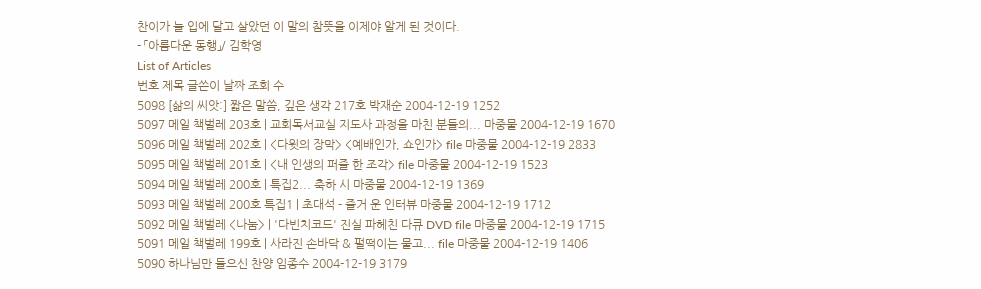찬이가 늘 입에 달고 살았던 이 말의 참뜻을 이제야 알게 된 것이다.
- 「아름다운 동행」/ 김학영
List of Articles
번호 제목 글쓴이 날짜 조회 수
5098 [삶의 씨앗:] 짧은 말씀, 깊은 생각 217호 박재순 2004-12-19 1252
5097 메일 책벌레 203호 | 교회독서교실 지도사 과정을 마친 분들의... 마중물 2004-12-19 1670
5096 메일 책벌레 202호 | <다윗의 장막> <예배인가, 쇼인가> file 마중물 2004-12-19 2833
5095 메일 책벌레 201호 | <내 인생의 퍼즐 한 조각> file 마중물 2004-12-19 1523
5094 메일 책벌레 200호 | 특집2... 축하 시 마중물 2004-12-19 1369
5093 메일 책벌레 200호 특집1 | 초대석 - 즐거 운 인터뷰 마중물 2004-12-19 1712
5092 메일 책벌레 <나눔> | '다빈치코드' 진실 파헤친 다큐 DVD file 마중물 2004-12-19 1715
5091 메일 책벌레 199호 | 사라진 손바닥 & 펄떡이는 물고... file 마중물 2004-12-19 1406
5090 하나님만 들으신 찬양 임종수 2004-12-19 3179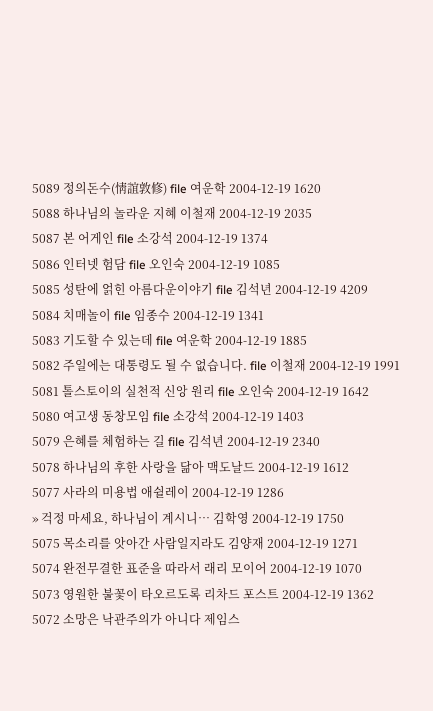5089 정의돈수(情誼敦修) file 여운학 2004-12-19 1620
5088 하나님의 놀라운 지혜 이철재 2004-12-19 2035
5087 본 어게인 file 소강석 2004-12-19 1374
5086 인터넷 험담 file 오인숙 2004-12-19 1085
5085 성탄에 얽힌 아름다운이야기 file 김석년 2004-12-19 4209
5084 치매놀이 file 임종수 2004-12-19 1341
5083 기도할 수 있는데 file 여운학 2004-12-19 1885
5082 주일에는 대통령도 될 수 없습니다. file 이철재 2004-12-19 1991
5081 톨스토이의 실천적 신앙 원리 file 오인숙 2004-12-19 1642
5080 여고생 동창모임 file 소강석 2004-12-19 1403
5079 은혜를 체험하는 길 file 김석년 2004-12-19 2340
5078 하나님의 후한 사랑을 닮아 맥도날드 2004-12-19 1612
5077 사라의 미용법 애쉴레이 2004-12-19 1286
» 걱정 마세요, 하나님이 계시니… 김학영 2004-12-19 1750
5075 목소리를 앗아간 사람일지라도 김양재 2004-12-19 1271
5074 완전무결한 표준을 따라서 래리 모이어 2004-12-19 1070
5073 영원한 불꽃이 타오르도록 리차드 포스트 2004-12-19 1362
5072 소망은 낙관주의가 아니다 제임스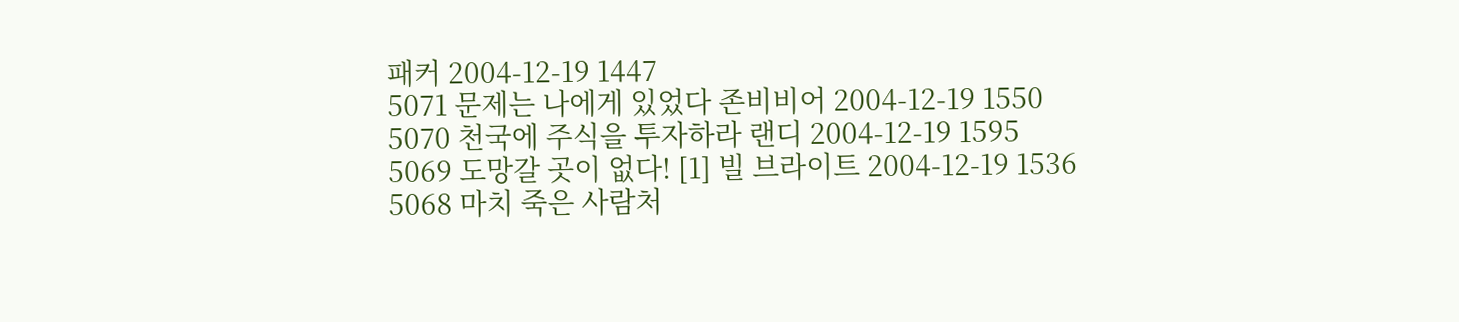패커 2004-12-19 1447
5071 문제는 나에게 있었다 존비비어 2004-12-19 1550
5070 천국에 주식을 투자하라 랜디 2004-12-19 1595
5069 도망갈 곳이 없다! [1] 빌 브라이트 2004-12-19 1536
5068 마치 죽은 사람처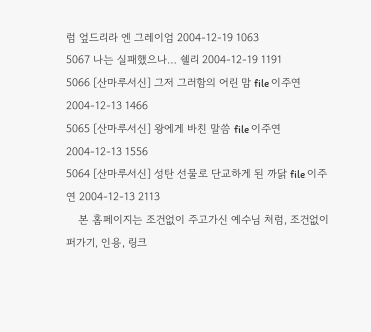럼 엎드리라 엔 그레이엄 2004-12-19 1063
5067 나는 실패했으나… 쉘리 2004-12-19 1191
5066 [산마루서신] 그저 그러함의 어린 맘 file 이주연 2004-12-13 1466
5065 [산마루서신] 왕에게 바친 말씀 file 이주연 2004-12-13 1556
5064 [산마루서신] 성탄 선물로 단교하게 된 까닭 file 이주연 2004-12-13 2113
    본 홈페이지는 조건없이 주고가신 예수님 처럼, 조건없이 퍼가기, 인용, 링크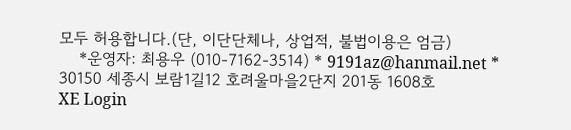모두 허용합니다.(단, 이단단체나, 상업적, 불법이용은 엄금)
    *운영자: 최용우 (010-7162-3514) * 9191az@hanmail.net * 30150 세종시 보람1길12 호려울마을2단지 201동 1608호
XE Login